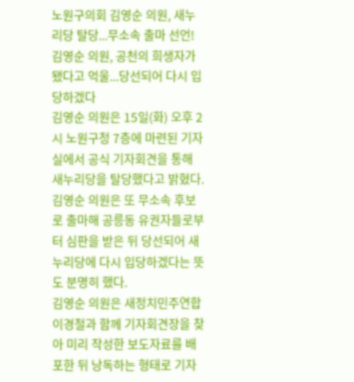노원구의회 김영순 의원, 새누리당 탈당...무소속 출마 선언!
김영순 의원, 공천의 희생자가 됐다고 억울...당선되어 다시 입당하겠다
김영순 의원은 15일(화) 오후 2시 노원구청 7층에 마련된 기자실에서 공식 기자회견을 통해 새누리당을 탈당했다고 밝혔다.
김영순 의원은 또 무소속 후보로 출마해 공릉동 유권자들로부터 심판을 받은 뒤 당선되어 새누리당에 다시 입당하겠다는 뜻도 분명히 했다.
김영순 의원은 새정치민주연합 이경철과 함께 기자회견장을 찾아 미리 작성한 보도자료를 배포한 뒤 낭독하는 형태로 기자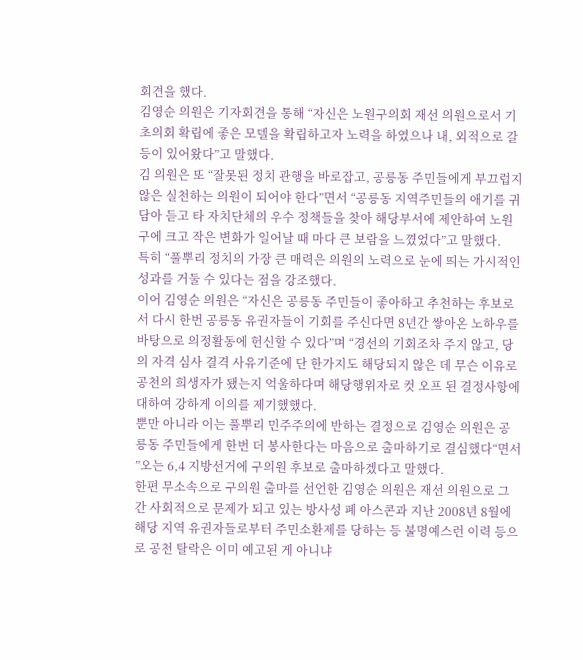회견을 했다.
김영순 의원은 기자회견을 통해 “자신은 노원구의회 재선 의원으로서 기초의회 확립에 좋은 모델을 확립하고자 노력을 하였으나 내, 외적으로 갈등이 있어왔다”고 말했다.
김 의원은 또 “잘못된 정치 관행을 바로잡고, 공릉동 주민들에게 부끄럽지 않은 실천하는 의원이 되어야 한다”면서 “공릉동 지역주민들의 애기를 귀담아 듣고 타 자치단체의 우수 정책들을 찾아 해당부서에 제안하여 노원구에 크고 작은 변화가 일어날 때 마다 큰 보람을 느꼈었다”고 말했다.
특히 “풀뿌리 정치의 가장 큰 매력은 의원의 노력으로 눈에 띄는 가시적인 성과를 거둘 수 있다는 점을 강조했다.
이어 김영순 의원은 “자신은 공릉동 주민들이 좋아하고 추천하는 후보로서 다시 한번 공릉동 유권자들이 기회를 주신다면 8년간 쌓아온 노하우를 바탕으로 의정활동에 헌신할 수 있다”며 “경선의 기회조차 주지 않고, 당의 자격 심사 결격 사유기준에 단 한가지도 해당되지 않은 데 무슨 이유로 공천의 희생자가 됐는지 억울하다며 해당행위자로 컷 오프 된 결정사항에 대하여 강하게 이의를 제기했했다.
뿐만 아니라 이는 풀뿌리 민주주의에 반하는 결정으로 김영순 의원은 공릉동 주민들에게 한번 더 봉사한다는 마음으로 출마하기로 결심했다“면서 ”오는 6,4 지방선거에 구의원 후보로 출마하겠다고 말했다.
한편 무소속으로 구의원 출마를 선언한 김영순 의원은 재선 의원으로 그간 사회적으로 문제가 되고 있는 방사성 폐 아스콘과 지난 2008년 8월에 해당 지역 유권자들로부터 주민소환제를 당하는 등 불명예스런 이력 등으로 공천 탈락은 이미 예고된 게 아니냐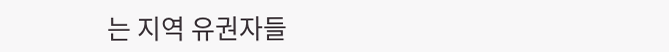는 지역 유권자들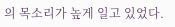의 목소리가 높게 일고 있었다.